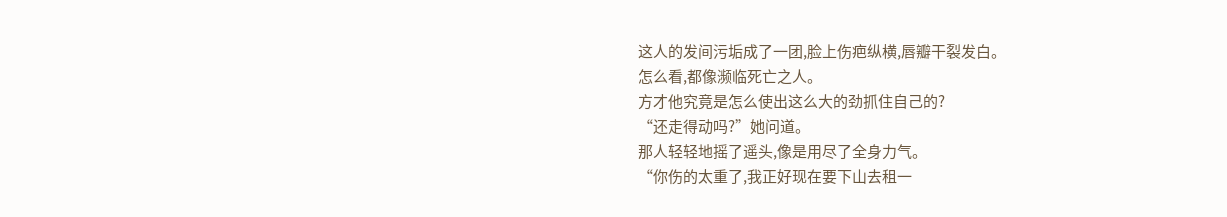这人的发间污垢成了一团,脸上伤疤纵横,唇瓣干裂发白。
怎么看,都像濒临死亡之人。
方才他究竟是怎么使出这么大的劲抓住自己的?
“还走得动吗?”她问道。
那人轻轻地摇了遥头,像是用尽了全身力气。
“你伤的太重了,我正好现在要下山去租一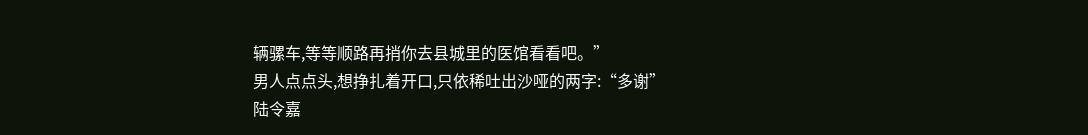辆骡车,等等顺路再捎你去县城里的医馆看看吧。”
男人点点头,想挣扎着开口,只依稀吐出沙哑的两字:“多谢”
陆令嘉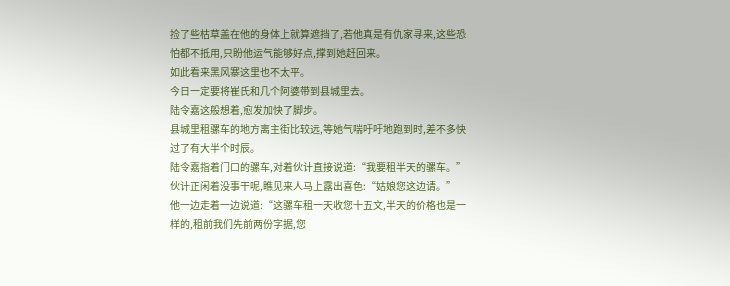捡了些枯草盖在他的身体上就算遮挡了,若他真是有仇家寻来,这些恐怕都不抵用,只盼他运气能够好点,撑到她赶回来。
如此看来黑风寨这里也不太平。
今日一定要将崔氏和几个阿婆带到县城里去。
陆令嘉这般想着,愈发加快了脚步。
县城里租骡车的地方离主街比较远,等她气喘吁吁地跑到时,差不多快过了有大半个时辰。
陆令嘉指着门口的骡车,对着伙计直接说道:“我要租半天的骡车。”
伙计正闲着没事干呢,瞧见来人马上露出喜色:“姑娘您这边请。”
他一边走着一边说道:“这骡车租一天收您十五文,半天的价格也是一样的,租前我们先前两份字据,您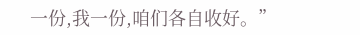一份,我一份,咱们各自收好。”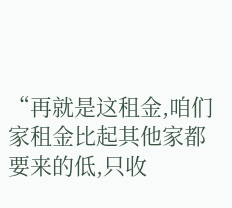“再就是这租金,咱们家租金比起其他家都要来的低,只收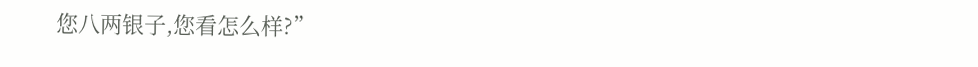您八两银子,您看怎么样?”